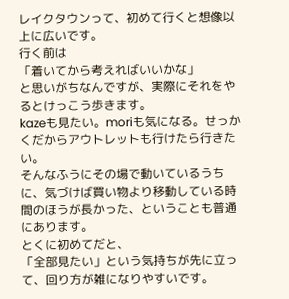レイクタウンって、初めて行くと想像以上に広いです。
行く前は
「着いてから考えればいいかな」
と思いがちなんですが、実際にそれをやるとけっこう歩きます。
kazeも見たい。moriも気になる。せっかくだからアウトレットも行けたら行きたい。
そんなふうにその場で動いているうちに、気づけば買い物より移動している時間のほうが長かった、ということも普通にあります。
とくに初めてだと、
「全部見たい」という気持ちが先に立って、回り方が雑になりやすいです。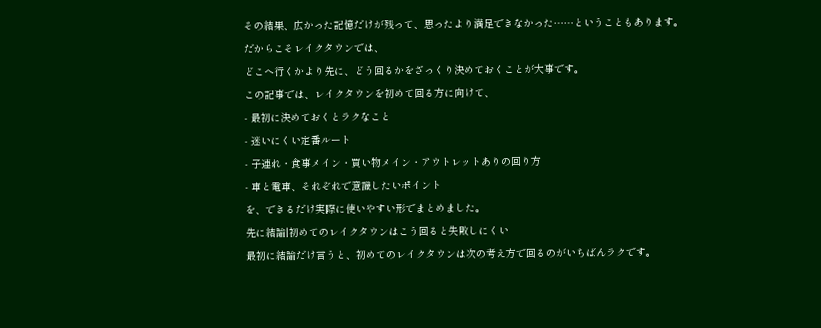その結果、広かった記憶だけが残って、思ったより満足できなかった……ということもあります。
だからこそレイクタウンでは、
どこへ行くかより先に、どう回るかをざっくり決めておくことが大事です。
この記事では、レイクタウンを初めて回る方に向けて、
- 最初に決めておくとラクなこと
- 迷いにくい定番ルート
- 子連れ・食事メイン・買い物メイン・アウトレットありの回り方
- 車と電車、それぞれで意識したいポイント
を、できるだけ実際に使いやすい形でまとめました。
先に結論|初めてのレイクタウンはこう回ると失敗しにくい
最初に結論だけ言うと、初めてのレイクタウンは次の考え方で回るのがいちばんラクです。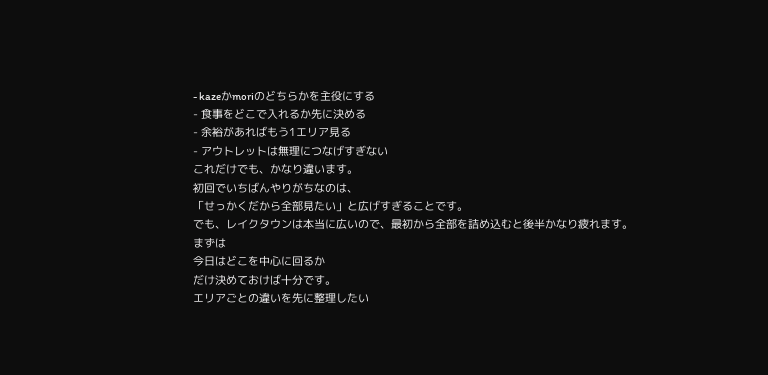- kazeかmoriのどちらかを主役にする
- 食事をどこで入れるか先に決める
- 余裕があればもう1エリア見る
- アウトレットは無理につなげすぎない
これだけでも、かなり違います。
初回でいちばんやりがちなのは、
「せっかくだから全部見たい」と広げすぎることです。
でも、レイクタウンは本当に広いので、最初から全部を詰め込むと後半かなり疲れます。
まずは
今日はどこを中心に回るか
だけ決めておけば十分です。
エリアごとの違いを先に整理したい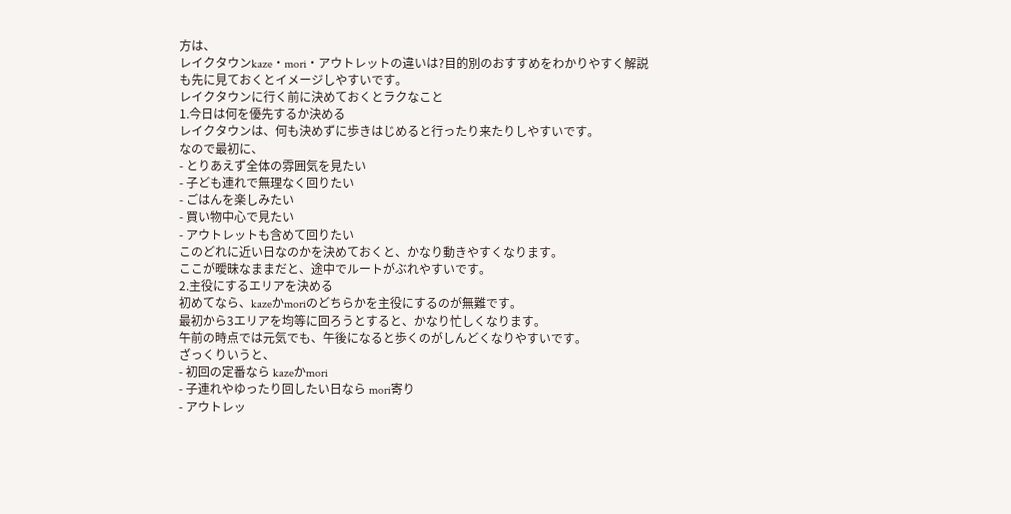方は、
レイクタウンkaze・mori・アウトレットの違いは?目的別のおすすめをわかりやすく解説
も先に見ておくとイメージしやすいです。
レイクタウンに行く前に決めておくとラクなこと
1.今日は何を優先するか決める
レイクタウンは、何も決めずに歩きはじめると行ったり来たりしやすいです。
なので最初に、
- とりあえず全体の雰囲気を見たい
- 子ども連れで無理なく回りたい
- ごはんを楽しみたい
- 買い物中心で見たい
- アウトレットも含めて回りたい
このどれに近い日なのかを決めておくと、かなり動きやすくなります。
ここが曖昧なままだと、途中でルートがぶれやすいです。
2.主役にするエリアを決める
初めてなら、kazeかmoriのどちらかを主役にするのが無難です。
最初から3エリアを均等に回ろうとすると、かなり忙しくなります。
午前の時点では元気でも、午後になると歩くのがしんどくなりやすいです。
ざっくりいうと、
- 初回の定番なら kazeかmori
- 子連れやゆったり回したい日なら mori寄り
- アウトレッ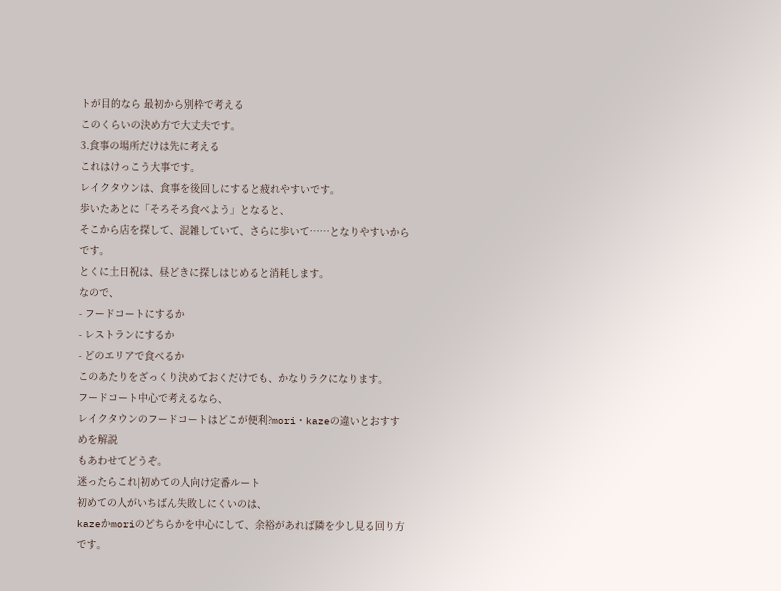トが目的なら 最初から別枠で考える
このくらいの決め方で大丈夫です。
3.食事の場所だけは先に考える
これはけっこう大事です。
レイクタウンは、食事を後回しにすると疲れやすいです。
歩いたあとに「そろそろ食べよう」となると、
そこから店を探して、混雑していて、さらに歩いて……となりやすいからです。
とくに土日祝は、昼どきに探しはじめると消耗します。
なので、
- フードコートにするか
- レストランにするか
- どのエリアで食べるか
このあたりをざっくり決めておくだけでも、かなりラクになります。
フードコート中心で考えるなら、
レイクタウンのフードコートはどこが便利?mori・kazeの違いとおすすめを解説
もあわせてどうぞ。
迷ったらこれ|初めての人向け定番ルート
初めての人がいちばん失敗しにくいのは、
kazeかmoriのどちらかを中心にして、余裕があれば隣を少し見る回り方です。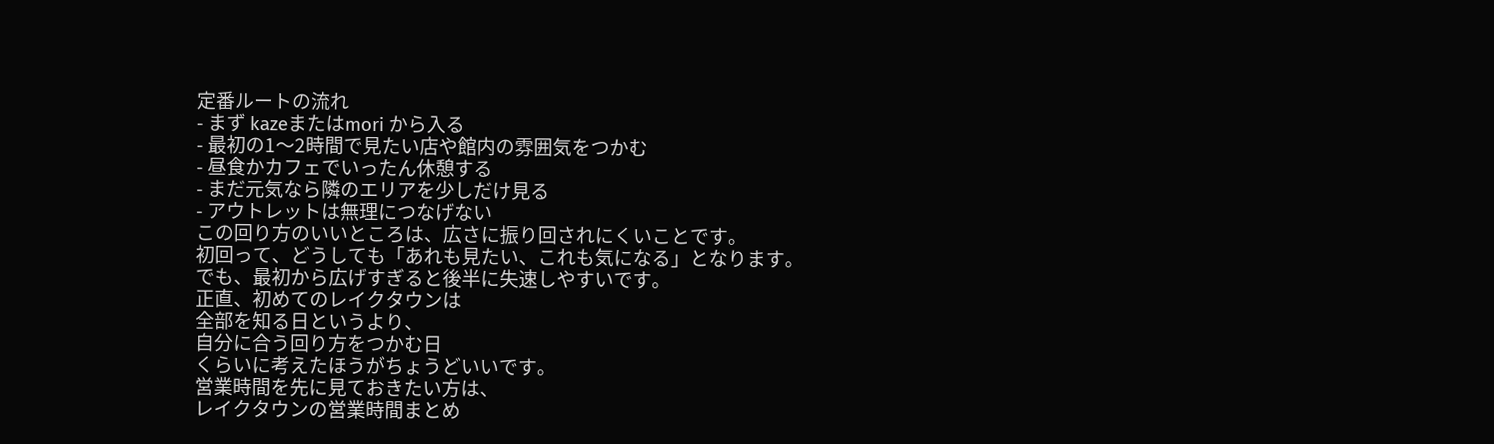定番ルートの流れ
- まず kazeまたはmori から入る
- 最初の1〜2時間で見たい店や館内の雰囲気をつかむ
- 昼食かカフェでいったん休憩する
- まだ元気なら隣のエリアを少しだけ見る
- アウトレットは無理につなげない
この回り方のいいところは、広さに振り回されにくいことです。
初回って、どうしても「あれも見たい、これも気になる」となります。
でも、最初から広げすぎると後半に失速しやすいです。
正直、初めてのレイクタウンは
全部を知る日というより、
自分に合う回り方をつかむ日
くらいに考えたほうがちょうどいいです。
営業時間を先に見ておきたい方は、
レイクタウンの営業時間まとめ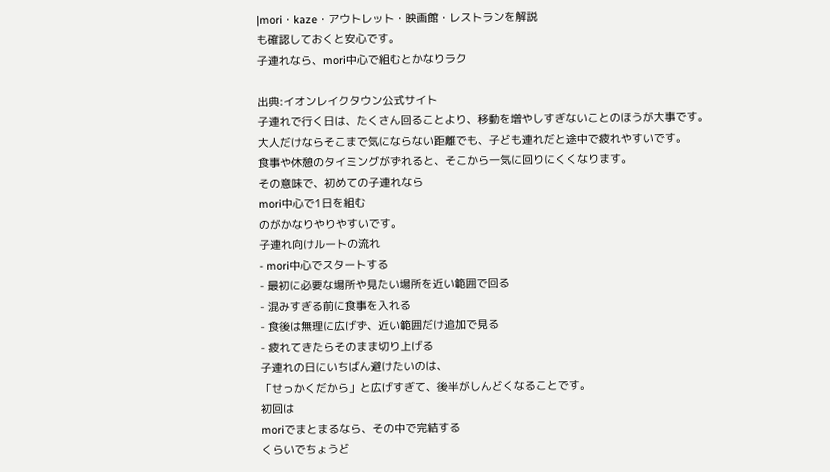|mori・kaze・アウトレット・映画館・レストランを解説
も確認しておくと安心です。
子連れなら、mori中心で組むとかなりラク

出典:イオンレイクタウン公式サイト
子連れで行く日は、たくさん回ることより、移動を増やしすぎないことのほうが大事です。
大人だけならそこまで気にならない距離でも、子ども連れだと途中で疲れやすいです。
食事や休憩のタイミングがずれると、そこから一気に回りにくくなります。
その意味で、初めての子連れなら
mori中心で1日を組む
のがかなりやりやすいです。
子連れ向けルートの流れ
- mori中心でスタートする
- 最初に必要な場所や見たい場所を近い範囲で回る
- 混みすぎる前に食事を入れる
- 食後は無理に広げず、近い範囲だけ追加で見る
- 疲れてきたらそのまま切り上げる
子連れの日にいちばん避けたいのは、
「せっかくだから」と広げすぎて、後半がしんどくなることです。
初回は
moriでまとまるなら、その中で完結する
くらいでちょうど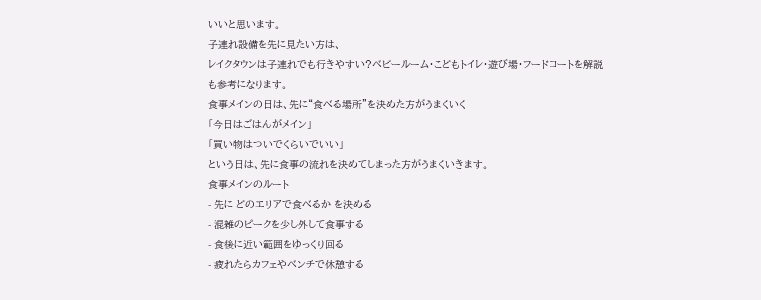いいと思います。
子連れ設備を先に見たい方は、
レイクタウンは子連れでも行きやすい?ベビールーム・こどもトイレ・遊び場・フードコートを解説
も参考になります。
食事メインの日は、先に“食べる場所”を決めた方がうまくいく
「今日はごはんがメイン」
「買い物はついでくらいでいい」
という日は、先に食事の流れを決めてしまった方がうまくいきます。
食事メインのルート
- 先に どのエリアで食べるか を決める
- 混雑のピークを少し外して食事する
- 食後に近い範囲をゆっくり回る
- 疲れたらカフェやベンチで休憩する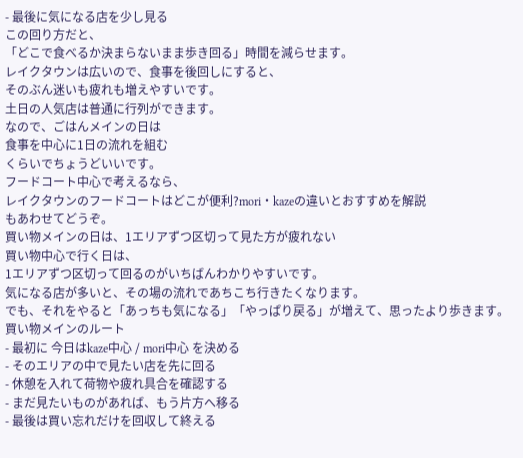- 最後に気になる店を少し見る
この回り方だと、
「どこで食べるか決まらないまま歩き回る」時間を減らせます。
レイクタウンは広いので、食事を後回しにすると、
そのぶん迷いも疲れも増えやすいです。
土日の人気店は普通に行列ができます。
なので、ごはんメインの日は
食事を中心に1日の流れを組む
くらいでちょうどいいです。
フードコート中心で考えるなら、
レイクタウンのフードコートはどこが便利?mori・kazeの違いとおすすめを解説
もあわせてどうぞ。
買い物メインの日は、1エリアずつ区切って見た方が疲れない
買い物中心で行く日は、
1エリアずつ区切って回るのがいちばんわかりやすいです。
気になる店が多いと、その場の流れであちこち行きたくなります。
でも、それをやると「あっちも気になる」「やっぱり戻る」が増えて、思ったより歩きます。
買い物メインのルート
- 最初に 今日はkaze中心 / mori中心 を決める
- そのエリアの中で見たい店を先に回る
- 休憩を入れて荷物や疲れ具合を確認する
- まだ見たいものがあれば、もう片方へ移る
- 最後は買い忘れだけを回収して終える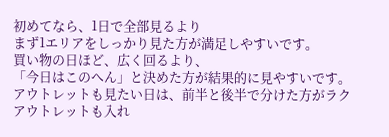初めてなら、1日で全部見るより
まず1エリアをしっかり見た方が満足しやすいです。
買い物の日ほど、広く回るより、
「今日はこのへん」と決めた方が結果的に見やすいです。
アウトレットも見たい日は、前半と後半で分けた方がラク
アウトレットも入れ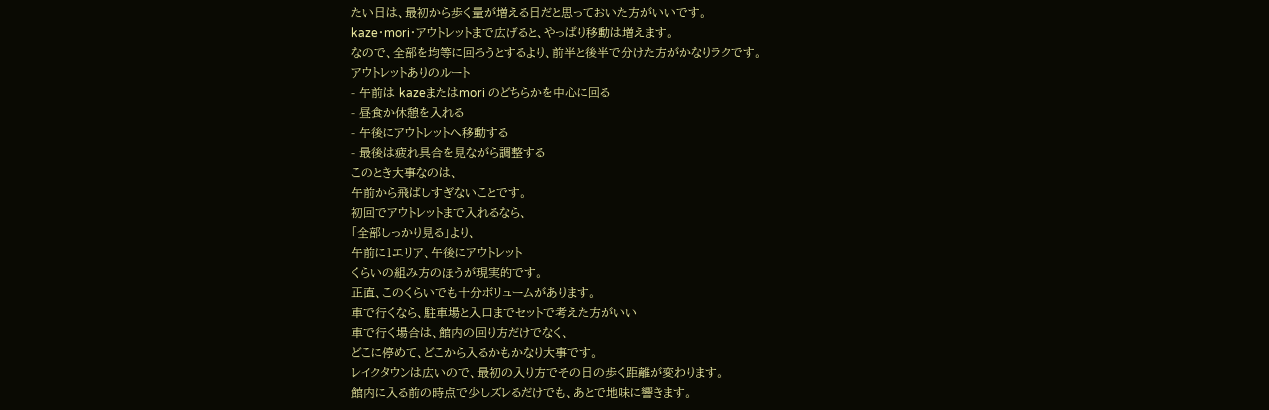たい日は、最初から歩く量が増える日だと思っておいた方がいいです。
kaze・mori・アウトレットまで広げると、やっぱり移動は増えます。
なので、全部を均等に回ろうとするより、前半と後半で分けた方がかなりラクです。
アウトレットありのルート
- 午前は kazeまたはmori のどちらかを中心に回る
- 昼食か休憩を入れる
- 午後にアウトレットへ移動する
- 最後は疲れ具合を見ながら調整する
このとき大事なのは、
午前から飛ばしすぎないことです。
初回でアウトレットまで入れるなら、
「全部しっかり見る」より、
午前に1エリア、午後にアウトレット
くらいの組み方のほうが現実的です。
正直、このくらいでも十分ボリュームがあります。
車で行くなら、駐車場と入口までセットで考えた方がいい
車で行く場合は、館内の回り方だけでなく、
どこに停めて、どこから入るかもかなり大事です。
レイクタウンは広いので、最初の入り方でその日の歩く距離が変わります。
館内に入る前の時点で少しズレるだけでも、あとで地味に響きます。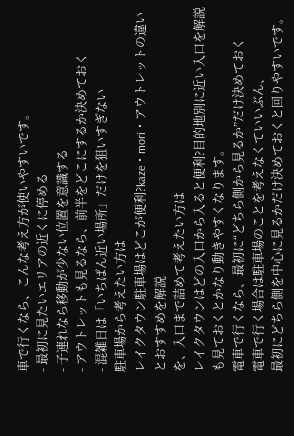車で行くなら、こんな考え方が使いやすいです。
- 最初に見たいエリアの近くに停める
- 子連れなら移動が少ない位置を意識する
- アウトレットも見るなら、前半をどこにするか決めておく
- 混雑日は「いちばん近い場所」だけを狙いすぎない
駐車場から考えたい方は
レイクタウン駐車場はどこが便利?kaze・mori・アウトレットの違いとおすすめを解説
を、入口まで詰めて考えたい方は
レイクタウンはどの入口から入ると便利?目的地別に近い入口を解説
も見ておくとかなり動きやすくなります。
電車で行くなら、最初に“どちら側から見るか”だけ決めておく
電車で行く場合は駐車場のことを考えなくていいぶん、
最初にどちら側を中心に見るかだけ決めておくと回りやすいです。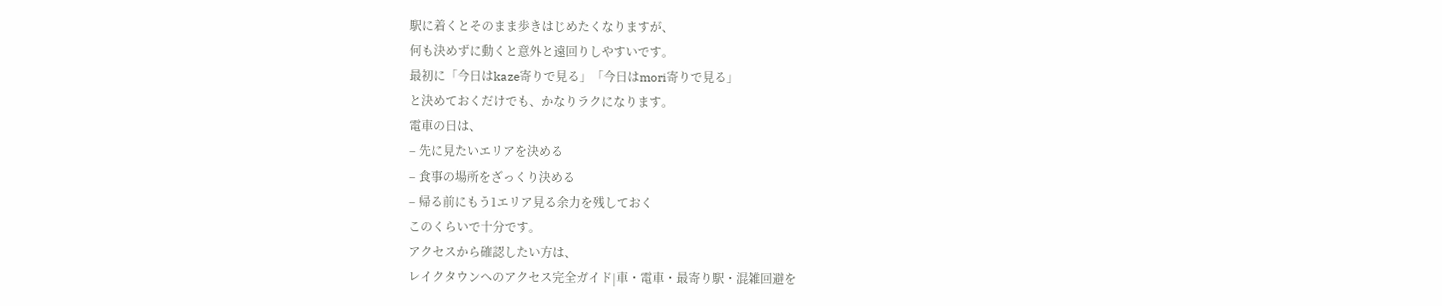駅に着くとそのまま歩きはじめたくなりますが、
何も決めずに動くと意外と遠回りしやすいです。
最初に「今日はkaze寄りで見る」「今日はmori寄りで見る」
と決めておくだけでも、かなりラクになります。
電車の日は、
– 先に見たいエリアを決める
– 食事の場所をざっくり決める
– 帰る前にもう1エリア見る余力を残しておく
このくらいで十分です。
アクセスから確認したい方は、
レイクタウンへのアクセス完全ガイド|車・電車・最寄り駅・混雑回避を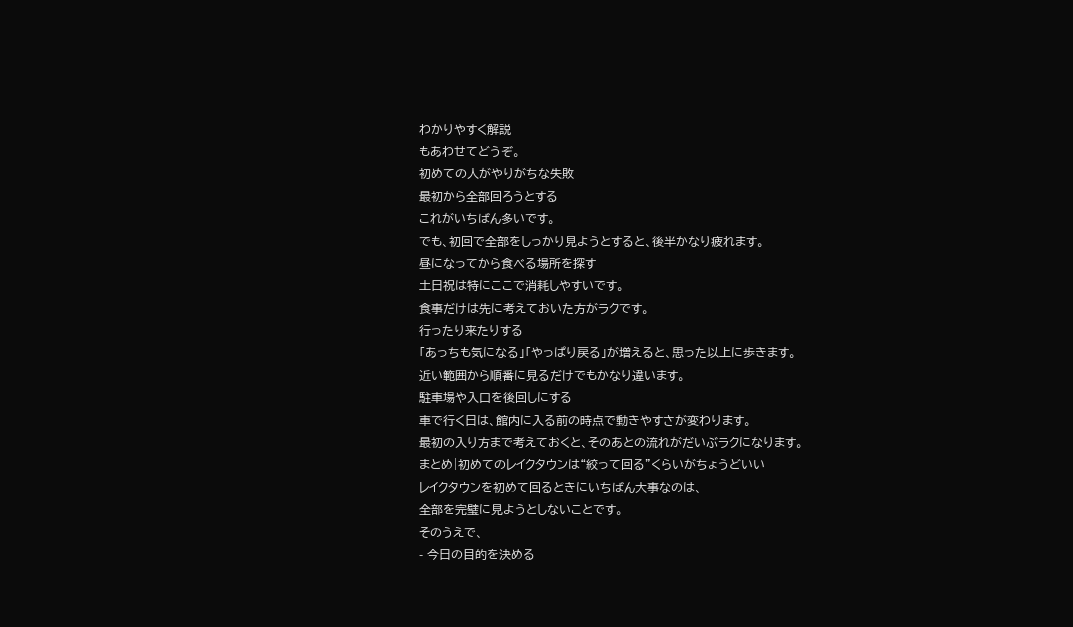わかりやすく解説
もあわせてどうぞ。
初めての人がやりがちな失敗
最初から全部回ろうとする
これがいちばん多いです。
でも、初回で全部をしっかり見ようとすると、後半かなり疲れます。
昼になってから食べる場所を探す
土日祝は特にここで消耗しやすいです。
食事だけは先に考えておいた方がラクです。
行ったり来たりする
「あっちも気になる」「やっぱり戻る」が増えると、思った以上に歩きます。
近い範囲から順番に見るだけでもかなり違います。
駐車場や入口を後回しにする
車で行く日は、館内に入る前の時点で動きやすさが変わります。
最初の入り方まで考えておくと、そのあとの流れがだいぶラクになります。
まとめ|初めてのレイクタウンは“絞って回る”くらいがちょうどいい
レイクタウンを初めて回るときにいちばん大事なのは、
全部を完璧に見ようとしないことです。
そのうえで、
- 今日の目的を決める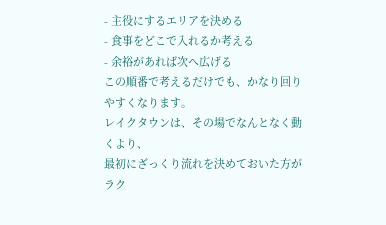- 主役にするエリアを決める
- 食事をどこで入れるか考える
- 余裕があれば次へ広げる
この順番で考えるだけでも、かなり回りやすくなります。
レイクタウンは、その場でなんとなく動くより、
最初にざっくり流れを決めておいた方がラク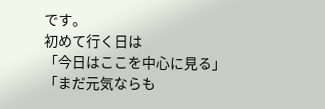です。
初めて行く日は
「今日はここを中心に見る」
「まだ元気ならも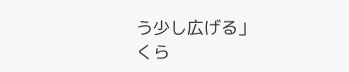う少し広げる」
くら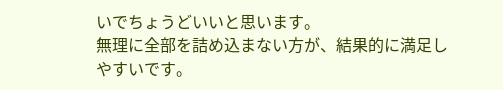いでちょうどいいと思います。
無理に全部を詰め込まない方が、結果的に満足しやすいです。